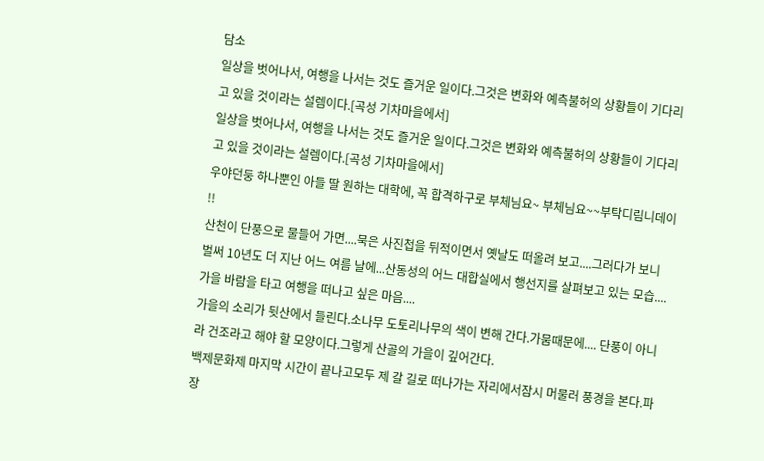담소
일상을 벗어나서, 여행을 나서는 것도 즐거운 일이다.그것은 변화와 예측불허의 상황들이 기다리고 있을 것이라는 설렘이다.[곡성 기차마을에서]
일상을 벗어나서, 여행을 나서는 것도 즐거운 일이다.그것은 변화와 예측불허의 상황들이 기다리고 있을 것이라는 설렘이다.[곡성 기차마을에서]
우야던둥 하나뿐인 아들 딸 원하는 대학에, 꼭 합격하구로 부체님요~ 부체님요~~부탁디림니데이 !!
산천이 단풍으로 물들어 가면....묵은 사진첩을 뒤적이면서 옛날도 떠올려 보고....그러다가 보니 벌써 10년도 더 지난 어느 여름 날에...산동성의 어느 대합실에서 행선지를 살펴보고 있는 모습....가을 바람을 타고 여행을 떠나고 싶은 마음....
가을의 소리가 뒷산에서 들린다.소나무 도토리나무의 색이 변해 간다.가뭄때문에.... 단풍이 아니라 건조라고 해야 할 모양이다.그렇게 산골의 가을이 깊어간다.
백제문화제 마지막 시간이 끝나고모두 제 갈 길로 떠나가는 자리에서잠시 머물러 풍경을 본다.파장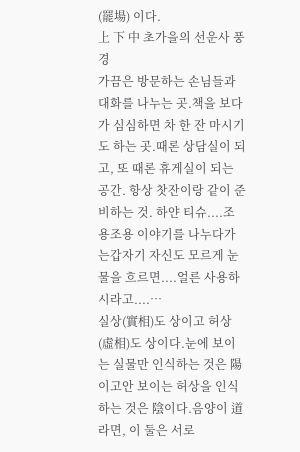(罷場) 이다.
上 下 中 초가을의 선운사 풍경
가끔은 방문하는 손님들과 대화를 나누는 곳.책을 보다가 심심하면 차 한 잔 마시기도 하는 곳.때론 상담실이 되고, 또 때론 휴게실이 되는 공간. 항상 찻잔이랑 같이 준비하는 것. 하얀 티슈....조용조용 이야기를 나누다가는갑자기 자신도 모르게 눈물을 흐르면....얼른 사용하시라고....…
실상(實相)도 상이고 허상(虛相)도 상이다.눈에 보이는 실물만 인식하는 것은 陽이고안 보이는 허상을 인식하는 것은 陰이다.음양이 道라면, 이 둘은 서로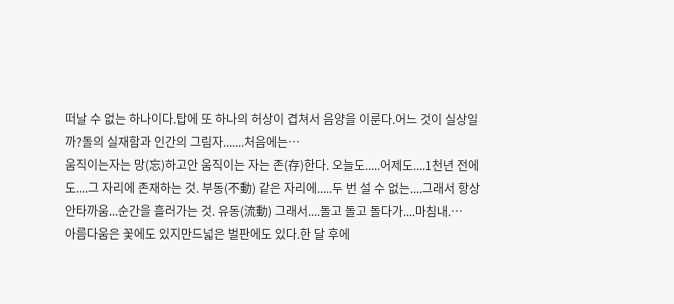떠날 수 없는 하나이다.탑에 또 하나의 허상이 겹쳐서 음양을 이룬다.어느 것이 실상일까?돌의 실재함과 인간의 그림자.......처음에는…
움직이는자는 망(忘)하고안 움직이는 자는 존(存)한다. 오늘도.....어제도....1천년 전에도....그 자리에 존재하는 것. 부동(不動) 같은 자리에.....두 번 설 수 없는....그래서 항상 안타까움...순간을 흘러가는 것. 유동(流動) 그래서....돌고 돌고 돌다가....마침내.…
아름다움은 꽃에도 있지만드넓은 벌판에도 있다.한 달 후에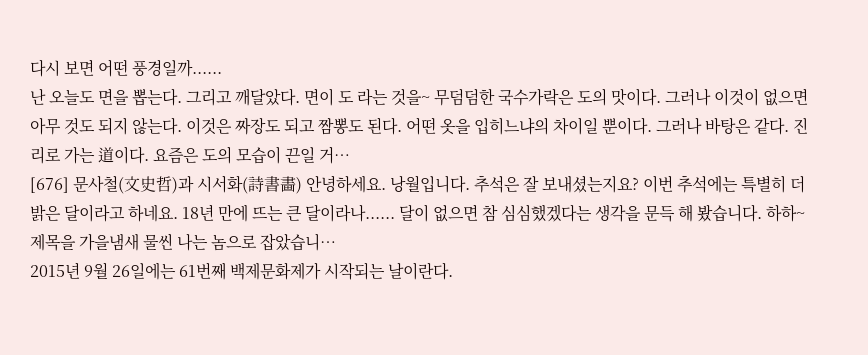다시 보면 어떤 풍경일까......
난 오늘도 면을 뽑는다. 그리고 깨달았다. 면이 도 라는 것을~ 무덤덤한 국수가락은 도의 맛이다. 그러나 이것이 없으면 아무 것도 되지 않는다. 이것은 짜장도 되고 짬뽕도 된다. 어떤 옷을 입히느냐의 차이일 뿐이다. 그러나 바탕은 같다. 진리로 가는 道이다. 요즘은 도의 모습이 끈일 거…
[676] 문사철(文史哲)과 시서화(詩書畵) 안녕하세요. 낭월입니다. 추석은 잘 보내셨는지요? 이번 추석에는 특별히 더 밝은 달이라고 하네요. 18년 만에 뜨는 큰 달이라나...... 달이 없으면 참 심심했겠다는 생각을 문득 해 봤습니다. 하하~제목을 가을냄새 물씬 나는 놈으로 잡았습니…
2015년 9월 26일에는 61번째 백제문화제가 시작되는 날이란다.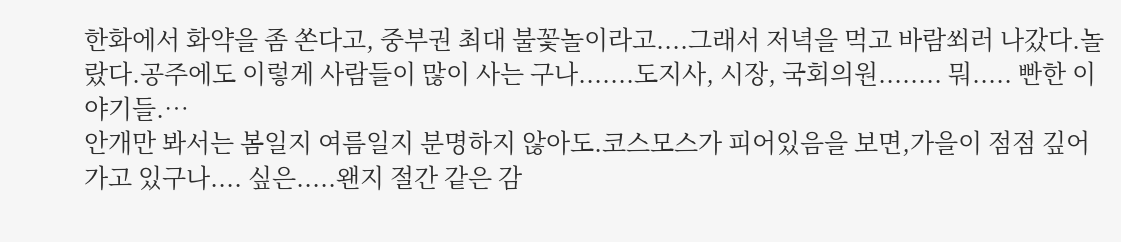한화에서 화약을 좀 쏜다고, 중부권 최대 불꽃놀이라고....그래서 저녁을 먹고 바람쐬러 나갔다.놀랐다.공주에도 이렇게 사람들이 많이 사는 구나.......도지사, 시장, 국회의원........ 뭐..... 빤한 이야기들.…
안개만 봐서는 봄일지 여름일지 분명하지 않아도.코스모스가 피어있음을 보면,가을이 점점 깊어가고 있구나.... 싶은.....왠지 절간 같은 감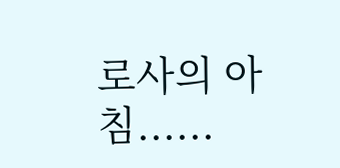로사의 아침......